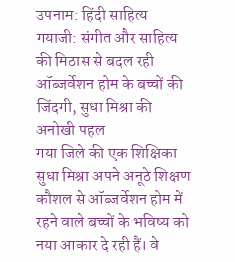उपनाम: हिंदी साहित्य
गयाजी: संगीत और साहित्य की मिठास से बदल रही ऑब्जर्वेशन होम के बच्चों की जिंदगी, सुधा मिश्रा की अनोखी पहल
गया जिले की एक शिक्षिका सुधा मिश्रा अपने अनूठे शिक्षण कौशल से ऑब्जर्वेशन होम में रहने वाले बच्चों के भविष्य को नया आकार दे रही हैं। वे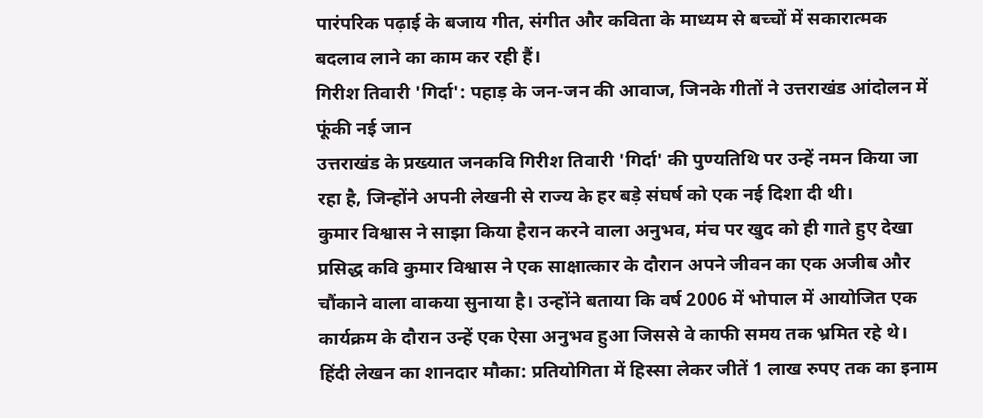पारंपरिक पढ़ाई के बजाय गीत, संगीत और कविता के माध्यम से बच्चों में सकारात्मक बदलाव लाने का काम कर रही हैं।
गिरीश तिवारी 'गिर्दा': पहाड़ के जन-जन की आवाज, जिनके गीतों ने उत्तराखंड आंदोलन में फूंकी नई जान
उत्तराखंड के प्रख्यात जनकवि गिरीश तिवारी 'गिर्दा' की पुण्यतिथि पर उन्हें नमन किया जा रहा है, जिन्होंने अपनी लेखनी से राज्य के हर बड़े संघर्ष को एक नई दिशा दी थी।
कुमार विश्वास ने साझा किया हैरान करने वाला अनुभव, मंच पर खुद को ही गाते हुए देखा
प्रसिद्ध कवि कुमार विश्वास ने एक साक्षात्कार के दौरान अपने जीवन का एक अजीब और चौंकाने वाला वाकया सुनाया है। उन्होंने बताया कि वर्ष 2006 में भोपाल में आयोजित एक कार्यक्रम के दौरान उन्हें एक ऐसा अनुभव हुआ जिससे वे काफी समय तक भ्रमित रहे थे।
हिंदी लेखन का शानदार मौका: प्रतियोगिता में हिस्सा लेकर जीतें 1 लाख रुपए तक का इनाम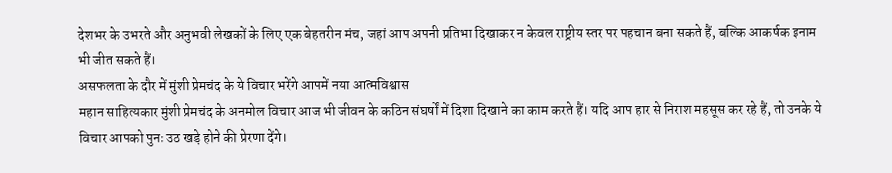देशभर के उभरते और अनुभवी लेखकों के लिए एक बेहतरीन मंच, जहां आप अपनी प्रतिभा दिखाकर न केवल राष्ट्रीय स्तर पर पहचान बना सकते हैं, बल्कि आकर्षक इनाम भी जीत सकते हैं।
असफलता के दौर में मुंशी प्रेमचंद के ये विचार भरेंगे आपमें नया आत्मविश्वास
महान साहित्यकार मुंशी प्रेमचंद के अनमोल विचार आज भी जीवन के कठिन संघर्षों में दिशा दिखाने का काम करते हैं। यदि आप हार से निराश महसूस कर रहे हैं, तो उनके ये विचार आपको पुनः उठ खड़े होने की प्रेरणा देंगे।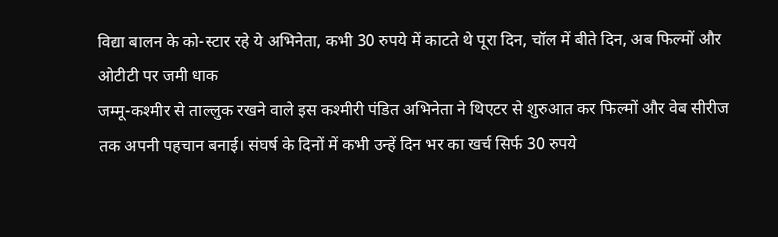विद्या बालन के को-स्टार रहे ये अभिनेता, कभी 30 रुपये में काटते थे पूरा दिन, चॉल में बीते दिन, अब फिल्मों और ओटीटी पर जमी धाक
जम्मू-कश्मीर से ताल्लुक रखने वाले इस कश्मीरी पंडित अभिनेता ने थिएटर से शुरुआत कर फिल्मों और वेब सीरीज तक अपनी पहचान बनाई। संघर्ष के दिनों में कभी उन्हें दिन भर का खर्च सिर्फ 30 रुपये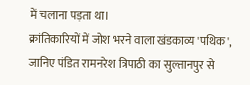में चलाना पड़ता था।
क्रांतिकारियों में जोश भरने वाला खंडकाव्य 'पथिक', जानिए पंडित रामनरेश त्रिपाठी का सुल्तानपुर से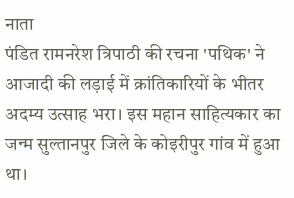नाता
पंडित रामनरेश त्रिपाठी की रचना 'पथिक' ने आजादी की लड़ाई में क्रांतिकारियों के भीतर अदम्य उत्साह भरा। इस महान साहित्यकार का जन्म सुल्तानपुर जिले के कोइरीपुर गांव में हुआ था।